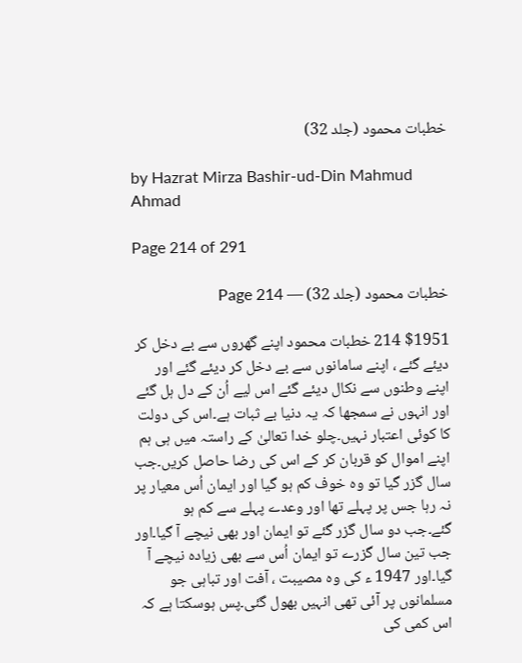خطبات محمود (جلد 32)

by Hazrat Mirza Bashir-ud-Din Mahmud Ahmad

Page 214 of 291

خطبات محمود (جلد 32) — Page 214

$1951 214 خطبات محمود اپنے گھروں سے بے دخل کر دیئے گئے ، اپنے سامانوں سے بے دخل کر دیئے گئے اور اپنے وطنوں سے نکال دیئے گئے اس لیے اُن کے دل ہل گئے اور انہوں نے سمجھا کہ یہ دنیا بے ثبات ہے۔اس کی دولت کا کوئی اعتبار نہیں۔چلو خدا تعالیٰ کے راستہ میں ہی ہم اپنے اموال کو قربان کر کے اس کی رضا حاصل کریں۔جب سال گزر گیا تو وہ خوف کم ہو گیا اور ایمان اُس معیار پر نہ رہا جس پر پہلے تھا اور وعدے پہلے سے کم ہو گئے۔جب دو سال گزر گئے تو ایمان اور بھی نیچے آ گیا۔اور جب تین سال گزرے تو ایمان اُس سے بھی زیادہ نیچے آ گیا۔اور 1947 ء کی وہ مصیبت ، آفت اور تباہی جو مسلمانوں پر آئی تھی انہیں بھول گئی۔پس ہوسکتا ہے کہ اس کمی کی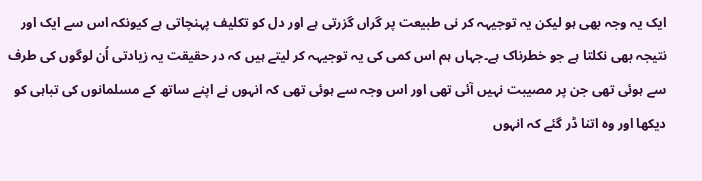ایک یہ وجہ بھی ہو لیکن یہ توجیہہ کر نی طبیعت پر گراں گزرتی ہے اور دل کو تکلیف پہنچاتی ہے کیونکہ اس سے ایک اور نتیجہ بھی نکلتا ہے جو خطرناک ہے۔جہاں ہم اس کمی کی یہ توجیہہ کر لیتے ہیں کہ در حقیقت یہ زیادتی اُن لوگوں کی طرف سے ہوئی تھی جن پر مصیبت نہیں آئی تھی اور اس وجہ سے ہوئی تھی کہ انہوں نے اپنے ساتھ کے مسلمانوں کی تباہی کو دیکھا اور وہ اتنا ڈر گئے کہ انہوں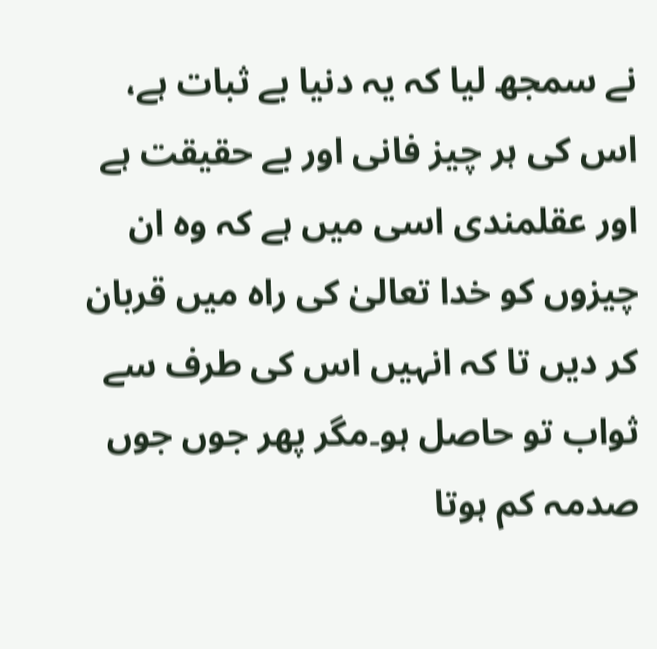نے سمجھ لیا کہ یہ دنیا بے ثبات ہے، اس کی ہر چیز فانی اور بے حقیقت ہے اور عقلمندی اسی میں ہے کہ وہ ان چیزوں کو خدا تعالیٰ کی راہ میں قربان کر دیں تا کہ انہیں اس کی طرف سے ثواب تو حاصل ہو۔مگر پھر جوں جوں صدمہ کم ہوتا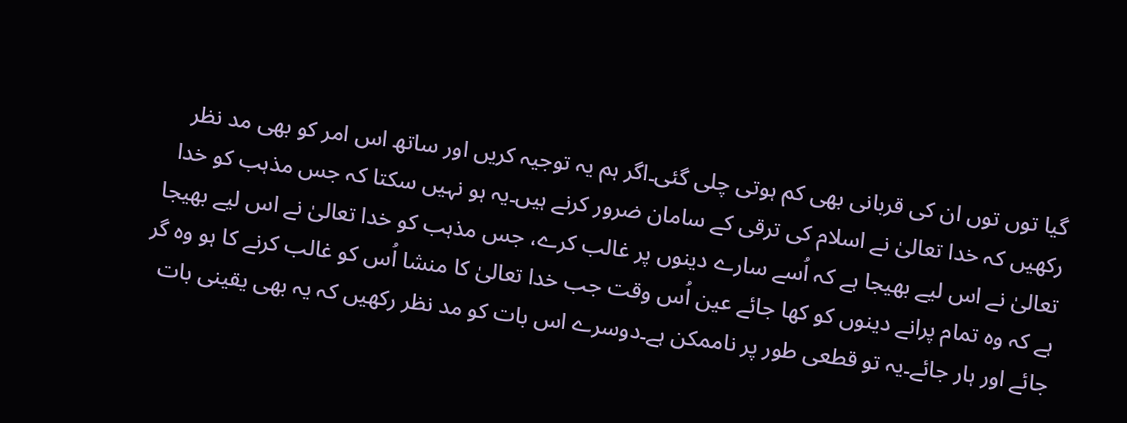گیا توں توں ان کی قربانی بھی کم ہوتی چلی گئی۔اگر ہم یہ توجیہ کریں اور ساتھ اس امر کو بھی مد نظر رکھیں کہ خدا تعالیٰ نے اسلام کی ترقی کے سامان ضرور کرنے ہیں۔یہ ہو نہیں سکتا کہ جس مذہب کو خدا تعالیٰ نے اس لیے بھیجا ہے کہ اُسے سارے دینوں پر غالب کرے، جس مذہب کو خدا تعالیٰ نے اس لیے بھیجا ہے کہ وہ تمام پرانے دینوں کو کھا جائے عین اُس وقت جب خدا تعالیٰ کا منشا اُس کو غالب کرنے کا ہو وہ گر جائے اور ہار جائے۔یہ تو قطعی طور پر ناممکن ہے۔دوسرے اس بات کو مد نظر رکھیں کہ یہ بھی یقینی بات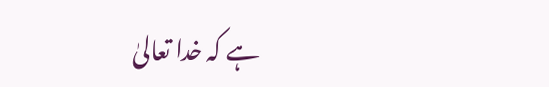ہے کہ خدا تعالیٰ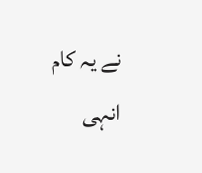نے یہ کام انہی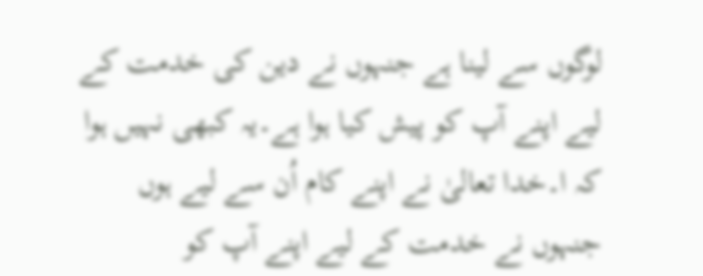لوگوں سے لینا ہے جنہوں نے دین کی خدمت کے لیے اپنے آپ کو پیش کیا ہوا ہے۔یہ کبھی نہیں ہوا کہ ا۔خدا تعالیٰ نے اپنے کام اُن سے لیے ہوں جنہوں نے خدمت کے لیے اپنے آپ کو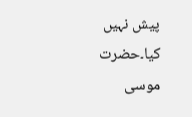پیش نہیں کیا۔حضرت موسی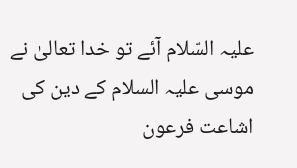علیہ السّلام آئے تو خدا تعالیٰ نے موسی علیہ السلام کے دین کی اشاعت فرعون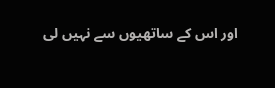اور اس کے ساتھیوں سے نہیں لی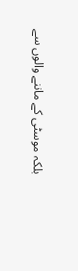بلکہ موسٹی کے ماننے والوں سے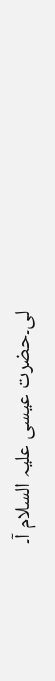لی۔حضرت عیسی علیہ السلام آ۔